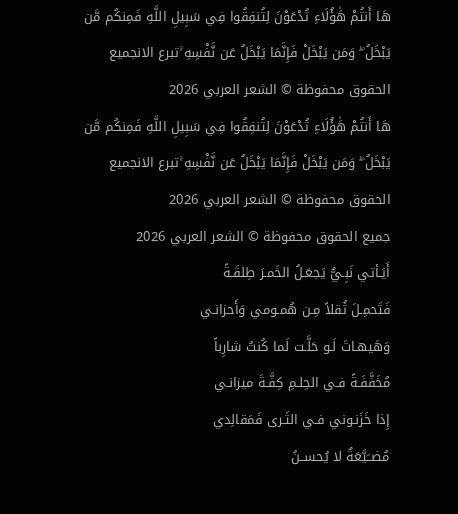هَا أَنتُمْ هَٰؤُلَاءِ تُدْعَوْنَ لِتُنفِقُوا فِي سَبِيلِ اللَّهِ فَمِنكُم مَّن يَبْخَلُ ۖ وَمَن يَبْخَلْ فَإِنَّمَا يَبْخَلُ عَن نَّفْسِهِ ۚتبرع الانجميع الحقوق محفوظة © الشعر العربي 2026
هَا أَنتُمْ هَٰؤُلَاءِ تُدْعَوْنَ لِتُنفِقُوا فِي سَبِيلِ اللَّهِ فَمِنكُم مَّن يَبْخَلُ ۖ وَمَن يَبْخَلْ فَإِنَّمَا يَبْخَلُ عَن نَّفْسِهِ ۚتبرع الانجميع الحقوق محفوظة © الشعر العربي 2026
جميع الحقوق محفوظة © الشعر العربي 2026
أَيَـأتي نَبِـيٌّ يَجعَـلُ الخَمـرَ طِلقَـةً
فَتَحمِـلَ ثُقلاً مِـن هُمـومي وَأَحزانـي
وَهَيهـاتَ لَـو حَلَّـت لَما كُنتُ شارِباً
مُخَفَّفَـةً فـي الحِلـمِ كِفَّـةَ ميزانـي
إِذا خَزَنـوني فـي الثَـرى فَمَقالِدي
مُضــَيَّعَةٌ لا يُحســنُ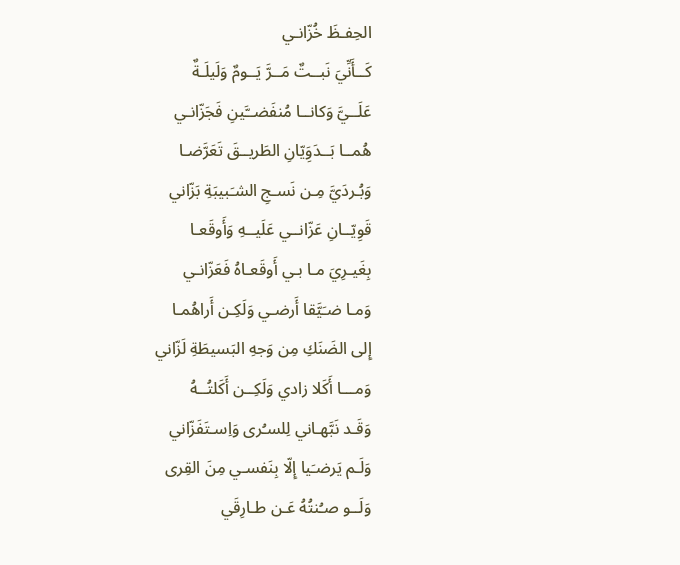الحِفـظَ خُزّانـي
كَــأَنِّيَ نَبــتٌ مَــرَّ يَــومٌ وَلَيلَـةٌ
عَلَــيَّ وَكانــا مُنفَضــَّينِ فَجَزّانـي
هُمــا بَــدَوَِيّانِ الطَريــقَ تَعَرَّضـا
وَبُـردَيَّ مِـن نَسـجِ الشـَبيبَةِ بَزّاني
قَوِيّــانِ عَزّانــي عَلَيــهِ وَأَوقَعـا
بِغَيـرِيَ مـا بـي أَوقَعـاهُ فَعَزّانـي
وَمـا ضـَيَّقا أَرضـي وَلَكِـن أَراهُمـا
إِلى الضَنَكِ مِن وَجهِ البَسيطَةِ لَزّاني
وَمـــا أَكَلا زادي وَلَكِــن أَكَلتُــهُ
وَقَـد نَبَّهـاني لِلسـُرى وَاِسـتَفَزّاني
وَلَـم يَرضـَيا إِلّا بِنَفسـي مِنَ القِرى
وَلَــو صـُنتُهُ عَـن طـارِقَي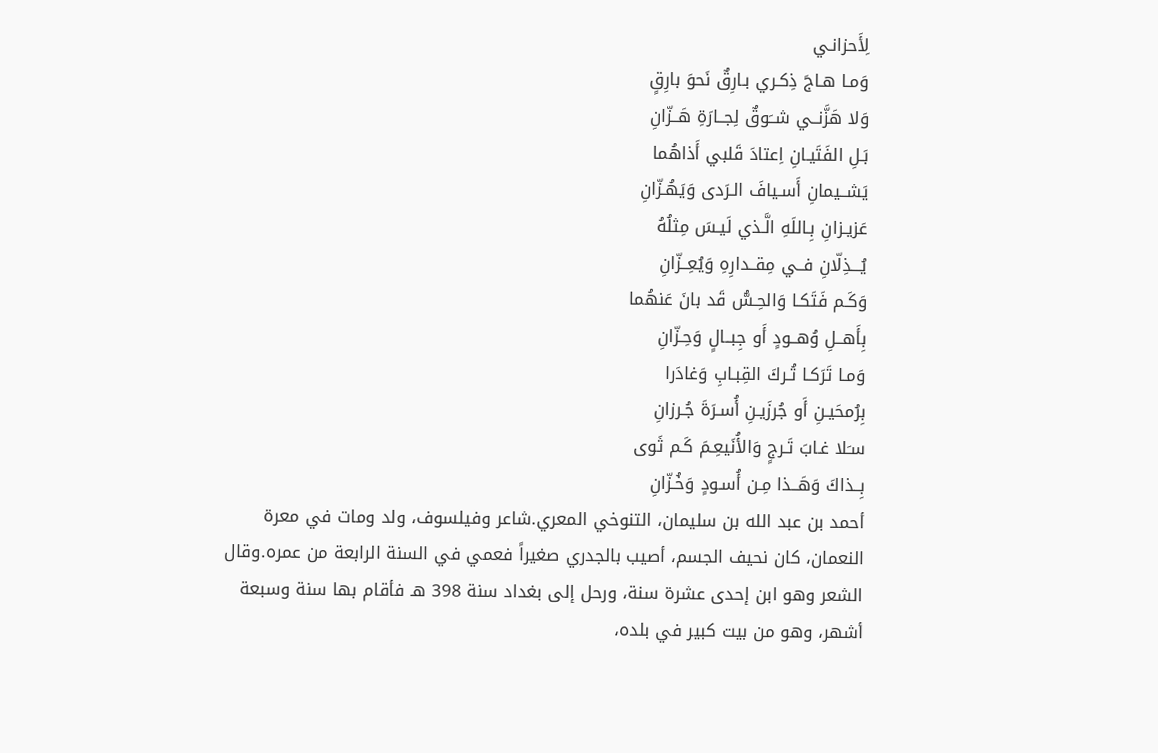لِأَحزانـي
وَمـا هـاجَ ذِكـري بـارِقٌ نَحوَ بارِقٍ
وَلا هَزَّنــي شــَوقٌ لِجــارَةِ هَــزّانِ
بَـلِ الفَتَيـانِ اِعتادَ قَلبي أَذاهُما
يَشــيمانِ أَسـيافَ الـرَدى وَيَهُـزّانِ
عَزيـزانِ بِـاللَهِ الَّـذي لَيـسَ مِثلُهُ
يُـــذِلّانِ فــي مِقــدارِهِ وَيُعِــزّانِ
وَكَـم فَتَكـا وَالحِـسُّ قَد بانَ عَنهُما
بِأَهــلِ وُهــودٍ أَو جِبــالٍ وَحِـزّانِ
وَمـا تَرَكـا تُـركَ القِبـابِ وَغادَرا
بِرُمحَيـنِ أَو جُرزَيـنِ أُسـرَةَ جُـرزانِ
سـَلا غـابَ تَـرجٍ وَالأُنَيعِـمَ كَـم ثَوى
بِــذاكَ وَهَــذا مِـن أُسـودٍ وَخُـزّانِ
أحمد بن عبد الله بن سليمان، التنوخي المعري.شاعر وفيلسوف، ولد ومات في معرة النعمان، كان نحيف الجسم، أصيب بالجدري صغيراً فعمي في السنة الرابعة من عمره.وقال الشعر وهو ابن إحدى عشرة سنة، ورحل إلى بغداد سنة 398 هـ فأقام بها سنة وسبعة أشهر، وهو من بيت كبير في بلده،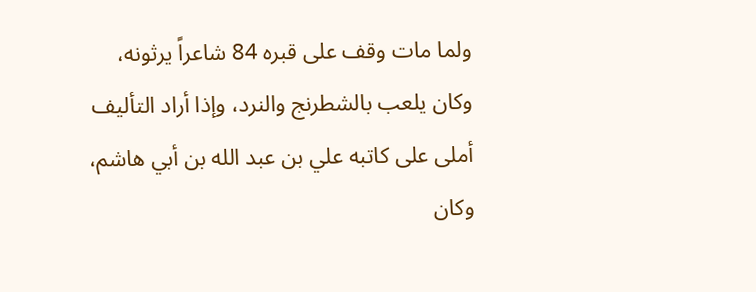ولما مات وقف على قبره 84 شاعراً يرثونه، وكان يلعب بالشطرنج والنرد، وإذا أراد التأليف أملى على كاتبه علي بن عبد الله بن أبي هاشم، وكان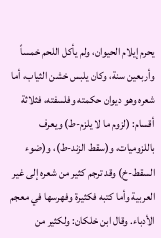يحرم إيلام الحيوان، ولم يأكل اللحم خمساً وأربعين سنة، وكان يلبس خشن الثياب، أما شعره وهو ديوان حكمته وفلسفته، فثلاثة أقسام: (لزوم ما لا يلزم-ط) ويعرف باللزوميات، و(سقط الزند-ط)، و(ضوء السقط-خ) وقد ترجم كثير من شعره إلى غير العربية وأما كتبه فكثيرة وفهرسها في معجم الأدباء. وقال ابن خلكان: ولكثير من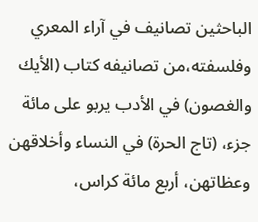الباحثين تصانيف في آراء المعري وفلسفته،من تصانيفه كتاب (الأيك والغصون) في الأدب يربو على مائة جزء، (تاج الحرة) في النساء وأخلاقهن وعظاتهن، أربع مائة كراس،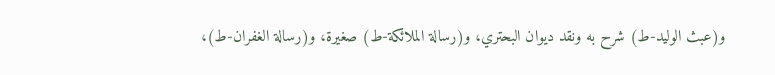و(عبث الوليد-ط) شرح به ونقد ديوان البحتري، و(رسالة الملائكة-ط) صغيرة، و(رسالة الغفران-ط)،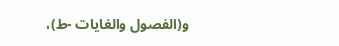و(الفصول والغايات -ط)،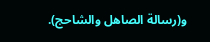و(رسالة الصاهل والشاحج).